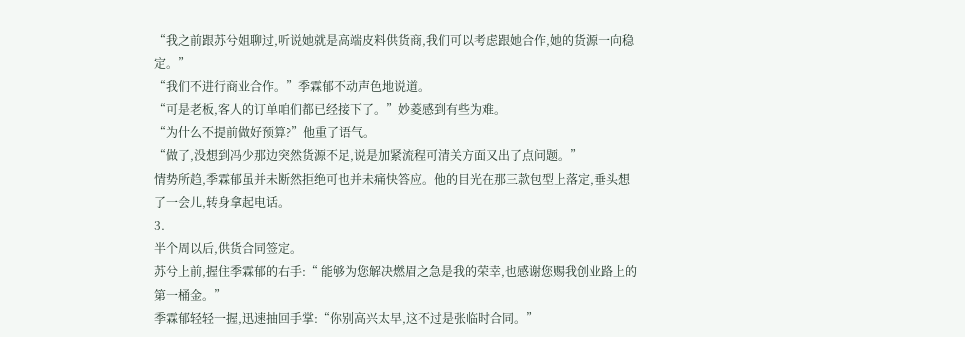“我之前跟苏兮姐聊过,听说她就是高端皮料供货商,我们可以考虑跟她合作,她的货源一向稳定。”
“我们不进行商业合作。”季霖郁不动声色地说道。
“可是老板,客人的订单咱们都已经接下了。”妙菱感到有些为难。
“为什么不提前做好预算?”他重了语气。
“做了,没想到冯少那边突然货源不足,说是加紧流程可清关方面又出了点问题。”
情势所趋,季霖郁虽并未断然拒绝可也并未痛快答应。他的目光在那三款包型上落定,垂头想了一会儿,转身拿起电话。
3.
半个周以后,供货合同签定。
苏兮上前,握住季霖郁的右手:“ 能够为您解决燃眉之急是我的荣幸,也感谢您赐我创业路上的第一桶金。”
季霖郁轻轻一握,迅速抽回手掌:“你别高兴太早,这不过是张临时合同。”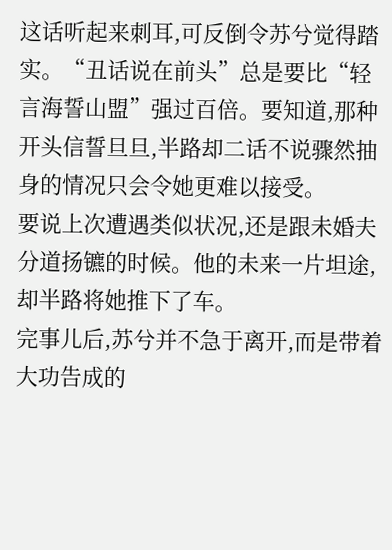这话听起来刺耳,可反倒令苏兮觉得踏实。“丑话说在前头”总是要比“轻言海誓山盟”强过百倍。要知道,那种开头信誓旦旦,半路却二话不说骤然抽身的情况只会令她更难以接受。
要说上次遭遇类似状况,还是跟未婚夫分道扬镳的时候。他的未来一片坦途,却半路将她推下了车。
完事儿后,苏兮并不急于离开,而是带着大功告成的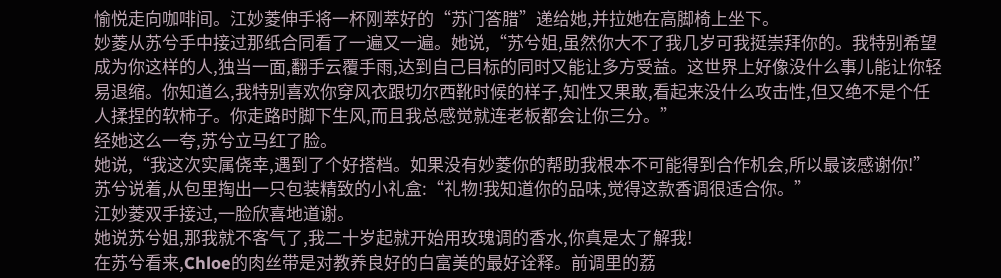愉悦走向咖啡间。江妙菱伸手将一杯刚萃好的“苏门答腊”递给她,并拉她在高脚椅上坐下。
妙菱从苏兮手中接过那纸合同看了一遍又一遍。她说,“苏兮姐,虽然你大不了我几岁可我挺崇拜你的。我特别希望成为你这样的人,独当一面,翻手云覆手雨,达到自己目标的同时又能让多方受益。这世界上好像没什么事儿能让你轻易退缩。你知道么,我特别喜欢你穿风衣跟切尔西靴时候的样子,知性又果敢,看起来没什么攻击性,但又绝不是个任人揉捏的软柿子。你走路时脚下生风,而且我总感觉就连老板都会让你三分。”
经她这么一夸,苏兮立马红了脸。
她说,“我这次实属侥幸,遇到了个好搭档。如果没有妙菱你的帮助我根本不可能得到合作机会,所以最该感谢你!”
苏兮说着,从包里掏出一只包装精致的小礼盒:“礼物!我知道你的品味,觉得这款香调很适合你。”
江妙菱双手接过,一脸欣喜地道谢。
她说苏兮姐,那我就不客气了,我二十岁起就开始用玫瑰调的香水,你真是太了解我!
在苏兮看来,Chloe的肉丝带是对教养良好的白富美的最好诠释。前调里的荔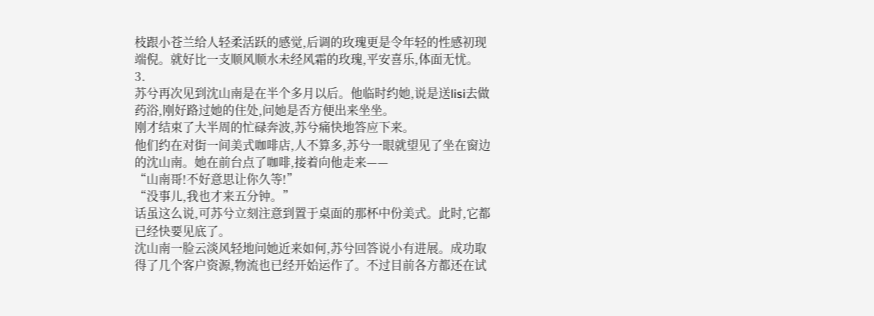枝跟小苍兰给人轻柔活跃的感觉,后调的玫瑰更是令年轻的性感初现端倪。就好比一支顺风顺水未经风霜的玫瑰,平安喜乐,体面无忧。
3.
苏兮再次见到沈山南是在半个多月以后。他临时约她,说是送lisi去做药浴,刚好路过她的住处,问她是否方便出来坐坐。
刚才结束了大半周的忙碌奔波,苏兮痛快地答应下来。
他们约在对街一间美式咖啡店,人不算多,苏兮一眼就望见了坐在窗边的沈山南。她在前台点了咖啡,接着向他走来——
“山南哥!不好意思让你久等!”
“没事儿,我也才来五分钟。”
话虽这么说,可苏兮立刻注意到置于桌面的那杯中份美式。此时,它都已经快要见底了。
沈山南一脸云淡风轻地问她近来如何,苏兮回答说小有进展。成功取得了几个客户资源,物流也已经开始运作了。不过目前各方都还在试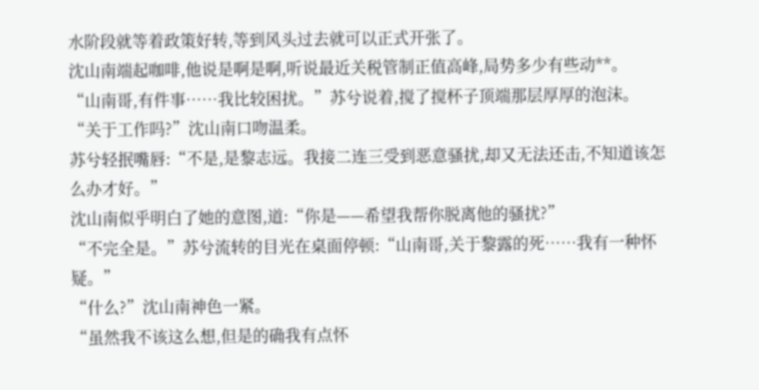水阶段就等着政策好转,等到风头过去就可以正式开张了。
沈山南端起咖啡,他说是啊是啊,听说最近关税管制正值高峰,局势多少有些动**。
“山南哥,有件事……我比较困扰。”苏兮说着,搅了搅杯子顶端那层厚厚的泡沫。
“关于工作吗?”沈山南口吻温柔。
苏兮轻抿嘴唇:“不是,是黎志远。我接二连三受到恶意骚扰,却又无法还击,不知道该怎么办才好。”
沈山南似乎明白了她的意图,道:“你是——希望我帮你脱离他的骚扰?”
“不完全是。”苏兮流转的目光在桌面停顿:“山南哥,关于黎露的死……我有一种怀疑。”
“什么?”沈山南神色一紧。
“虽然我不该这么想,但是的确我有点怀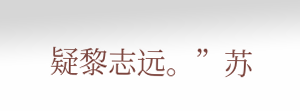疑黎志远。”苏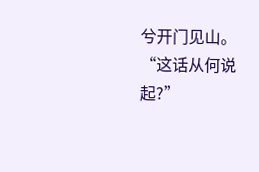兮开门见山。
“这话从何说起?”